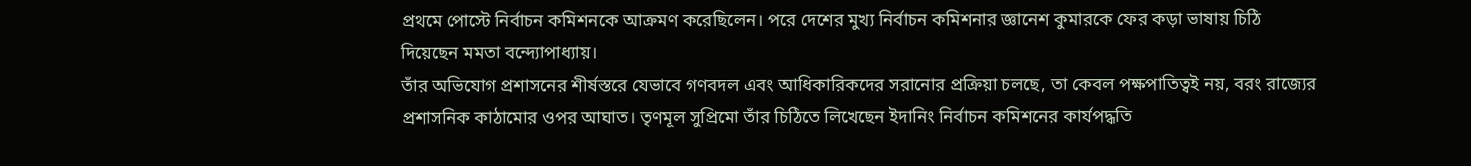প্রথমে পোস্টে নির্বাচন কমিশনকে আক্রমণ করেছিলেন। পরে দেশের মুখ্য নির্বাচন কমিশনার জ্ঞানেশ কুমারকে ফের কড়া ভাষায় চিঠি দিয়েছেন মমতা বন্দ্যোপাধ্যায়।
তাঁর অভিযোগ প্রশাসনের শীর্ষস্তরে যেভাবে গণবদল এবং আধিকারিকদের সরানোর প্রক্রিয়া চলছে, তা কেবল পক্ষপাতিত্বই নয়, বরং রাজ্যের প্রশাসনিক কাঠামোর ওপর আঘাত। তৃণমূল সুপ্রিমো তাঁর চিঠিতে লিখেছেন ইদানিং নির্বাচন কমিশনের কার্যপদ্ধতি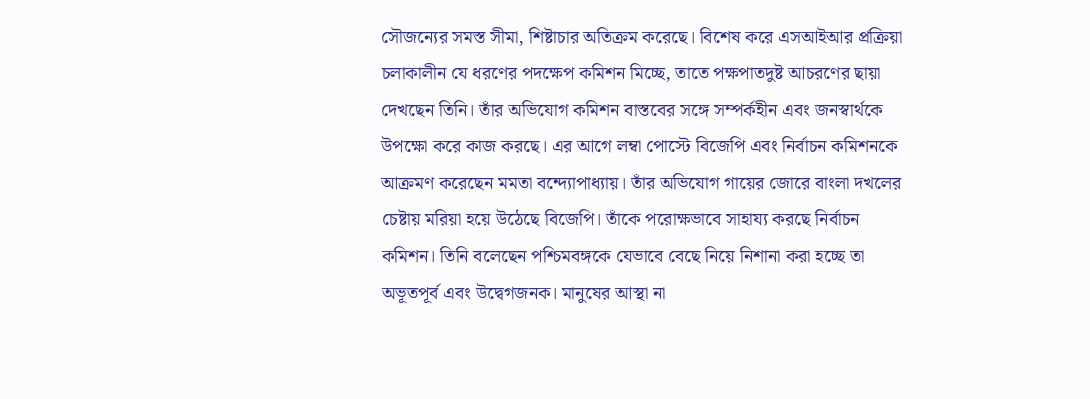সৌজন্যের সমস্ত সীমা, শিষ্টাচার অতিক্রম করেছে। বিশেষ করে এসআইআর প্রক্রিয়া চলাকালীন যে ধরণের পদক্ষেপ কমিশন মিচ্ছে, তাতে পক্ষপাতদুষ্ট আচরণের ছায়া দেখছেন তিনি। তাঁর অভিযোগ কমিশন বাস্তবের সঙ্গে সম্পর্কহীন এবং জনস্বার্থকে উপক্ষো করে কাজ করছে। এর আগে লম্বা পোস্টে বিজেপি এবং নির্বাচন কমিশনকে আক্রমণ করেছেন মমতা বন্দ্যোপাধ্যায়। তাঁর অভিযোগ গায়ের জোরে বাংলা দখলের চেষ্টায় মরিয়া হয়ে উঠেছে বিজেপি। তাঁকে পরোক্ষভাবে সাহায্য করছে নির্বাচন কমিশন। তিনি বলেছেন পশ্চিমবঙ্গকে যেভাবে বেছে নিয়ে নিশানা করা হচ্ছে তা অভূতপূর্ব এবং উদ্বেগজনক। মানুষের আস্থা না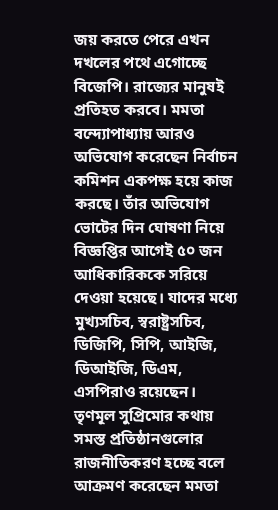জয় করতে পেরে এখন দখলের পথে এগোচ্ছে বিজেপি। রাজ্যের মানুষই প্রতিহত করবে। মমতা বন্দ্যোপাধ্যায় আরও অভিযোগ করেছেন নির্বাচন কমিশন একপক্ষ হয়ে কাজ করছে। তাঁর অভিযোগ ভোটের দিন ঘোষণা নিয়ে বিজ্ঞপ্তির আগেই ৫০ জন আধিকারিককে সরিয়ে দেওয়া হয়েছে। যাদের মধ্যে মুখ্যসচিব, স্বরাষ্ট্রসচিব, ডিজিপি, সিপি, আইজি, ডিআইজি, ডিএম, এসপিরাও রয়েছেন।
তৃণমূল সুপ্রিমোর কথায় সমস্ত প্রতিষ্ঠানগুলোর রাজনীতিকরণ হচ্ছে বলে আক্রমণ করেছেন মমতা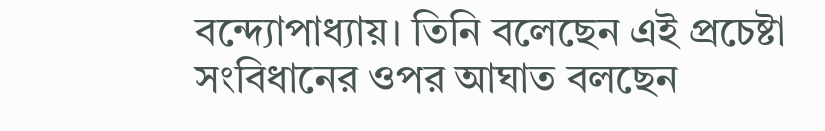বন্দ্যোপাধ্যায়। তিনি বলেছেন এই প্রচেষ্টা সংবিধানের ওপর আঘাত বলছেন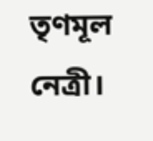তৃণমূল নেত্রী।